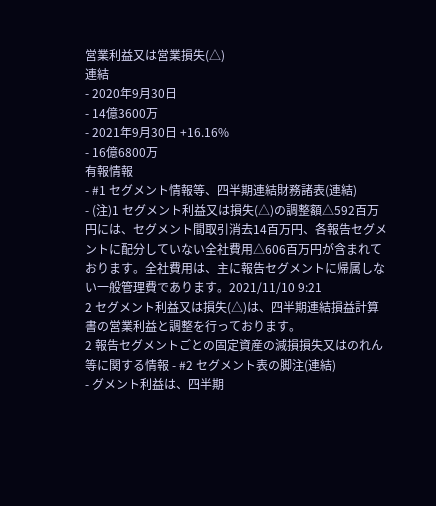営業利益又は営業損失(△)
連結
- 2020年9月30日
- 14億3600万
- 2021年9月30日 +16.16%
- 16億6800万
有報情報
- #1 セグメント情報等、四半期連結財務諸表(連結)
- (注)1 セグメント利益又は損失(△)の調整額△592百万円には、セグメント間取引消去14百万円、各報告セグメントに配分していない全社費用△606百万円が含まれております。全社費用は、主に報告セグメントに帰属しない一般管理費であります。2021/11/10 9:21
2 セグメント利益又は損失(△)は、四半期連結損益計算書の営業利益と調整を行っております。
2 報告セグメントごとの固定資産の減損損失又はのれん等に関する情報 - #2 セグメント表の脚注(連結)
- グメント利益は、四半期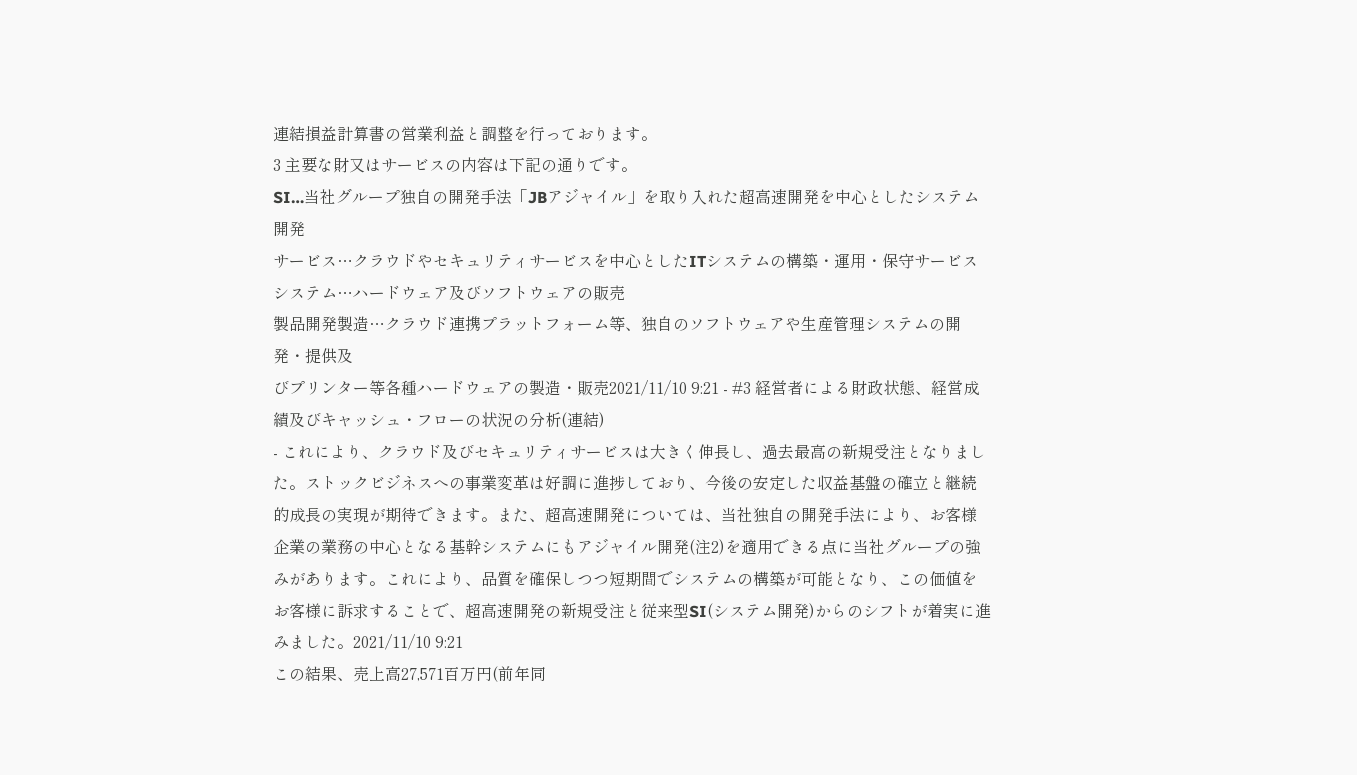連結損益計算書の営業利益と調整を行っております。
3 主要な財又はサービスの内容は下記の通りです。
SI…当社グループ独自の開発手法「JBアジャイル」を取り入れた超高速開発を中心としたシステム開発
サービス…クラウドやセキュリティサービスを中心としたITシステムの構築・運用・保守サービス
システム…ハードウェア及びソフトウェアの販売
製品開発製造…クラウド連携プラットフォーム等、独自のソフトウェアや生産管理システムの開発・提供及
びプリンター等各種ハードウェアの製造・販売2021/11/10 9:21 - #3 経営者による財政状態、経営成績及びキャッシュ・フローの状況の分析(連結)
- これにより、クラウド及びセキュリティサービスは大きく伸長し、過去最高の新規受注となりました。ストックビジネスへの事業変革は好調に進捗しており、今後の安定した収益基盤の確立と継続的成長の実現が期待できます。また、超高速開発については、当社独自の開発手法により、お客様企業の業務の中心となる基幹システムにもアジャイル開発(注2)を適用できる点に当社グループの強みがあります。これにより、品質を確保しつつ短期間でシステムの構築が可能となり、この価値をお客様に訴求することで、超高速開発の新規受注と従来型SI(システム開発)からのシフトが着実に進みました。2021/11/10 9:21
この結果、売上高27,571百万円(前年同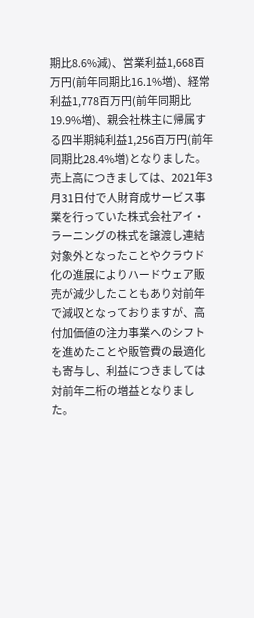期比8.6%減)、営業利益1,668百万円(前年同期比16.1%増)、経常利益1,778百万円(前年同期比19.9%増)、親会社株主に帰属する四半期純利益1,256百万円(前年同期比28.4%増)となりました。
売上高につきましては、2021年3月31日付で人財育成サービス事業を行っていた株式会社アイ・ラーニングの株式を譲渡し連結対象外となったことやクラウド化の進展によりハードウェア販売が減少したこともあり対前年で減収となっておりますが、高付加価値の注力事業へのシフトを進めたことや販管費の最適化も寄与し、利益につきましては対前年二桁の増益となりました。